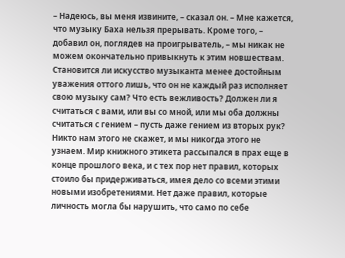– Надеюсь, вы меня извините, – сказал он. – Мне кажется, что музыку Баха нельзя прерывать. Кроме того, – добавил он, поглядев на проигрыватель, – мы никак не можем окончательно привыкнуть к этим новшествам. Становится ли искусство музыканта менее достойным уважения оттого лишь, что он не каждый раз исполняет свою музыку сам? Что есть вежливость? Должен ли я считаться с вами, или вы со мной, или мы оба должны считаться с гением – пусть даже гением из вторых рук? Никто нам этого не скажет, и мы никогда этого не узнаем. Мир книжного этикета рассыпался в прах еще в конце прошлого века, и с тех пор нет правил, которых стоило бы придерживаться, имея дело со всеми этими новыми изобретениями. Нет даже правил, которые личность могла бы нарушить, что само по себе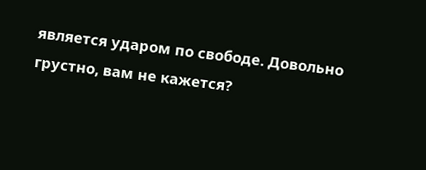является ударом по свободе. Довольно грустно, вам не кажется?